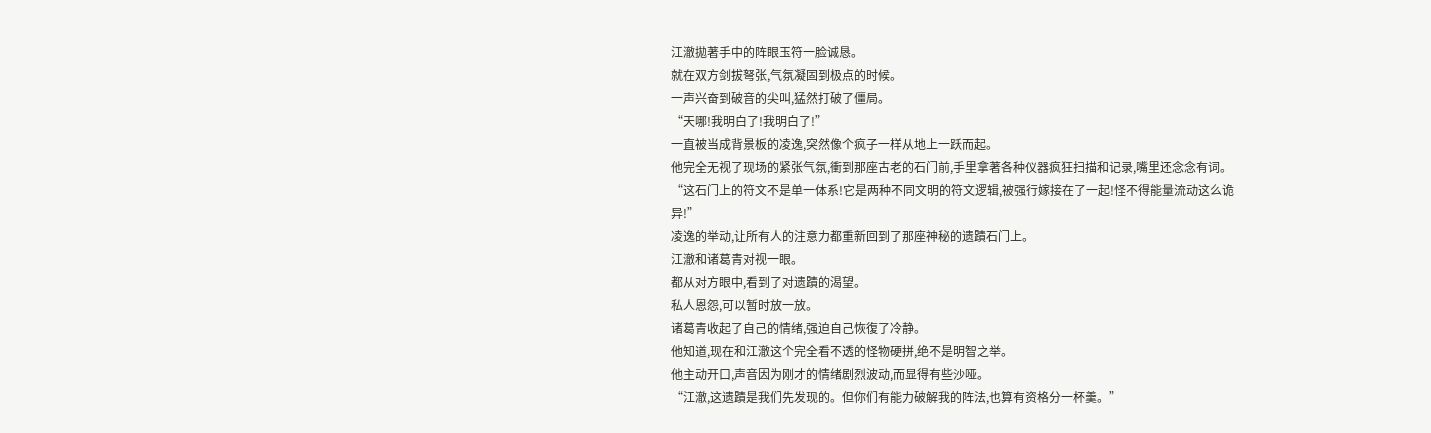江澈拋著手中的阵眼玉符一脸诚恳。
就在双方剑拔弩张,气氛凝固到极点的时候。
一声兴奋到破音的尖叫,猛然打破了僵局。
“天哪!我明白了!我明白了!”
一直被当成背景板的凌逸,突然像个疯子一样从地上一跃而起。
他完全无视了现场的紧张气氛,衝到那座古老的石门前,手里拿著各种仪器疯狂扫描和记录,嘴里还念念有词。
“这石门上的符文不是单一体系!它是两种不同文明的符文逻辑,被强行嫁接在了一起!怪不得能量流动这么诡异!”
凌逸的举动,让所有人的注意力都重新回到了那座神秘的遗蹟石门上。
江澈和诸葛青对视一眼。
都从对方眼中,看到了对遗蹟的渴望。
私人恩怨,可以暂时放一放。
诸葛青收起了自己的情绪,强迫自己恢復了冷静。
他知道,现在和江澈这个完全看不透的怪物硬拼,绝不是明智之举。
他主动开口,声音因为刚才的情绪剧烈波动,而显得有些沙哑。
“江澈,这遗蹟是我们先发现的。但你们有能力破解我的阵法,也算有资格分一杯羹。”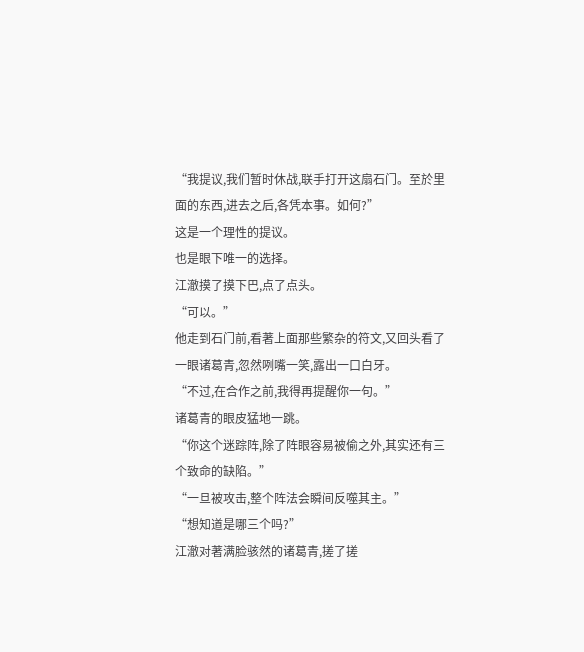“我提议,我们暂时休战,联手打开这扇石门。至於里面的东西,进去之后,各凭本事。如何?”
这是一个理性的提议。
也是眼下唯一的选择。
江澈摸了摸下巴,点了点头。
“可以。”
他走到石门前,看著上面那些繁杂的符文,又回头看了一眼诸葛青,忽然咧嘴一笑,露出一口白牙。
“不过,在合作之前,我得再提醒你一句。”
诸葛青的眼皮猛地一跳。
“你这个迷踪阵,除了阵眼容易被偷之外,其实还有三个致命的缺陷。”
“一旦被攻击,整个阵法会瞬间反噬其主。”
“想知道是哪三个吗?”
江澈对著满脸骇然的诸葛青,搓了搓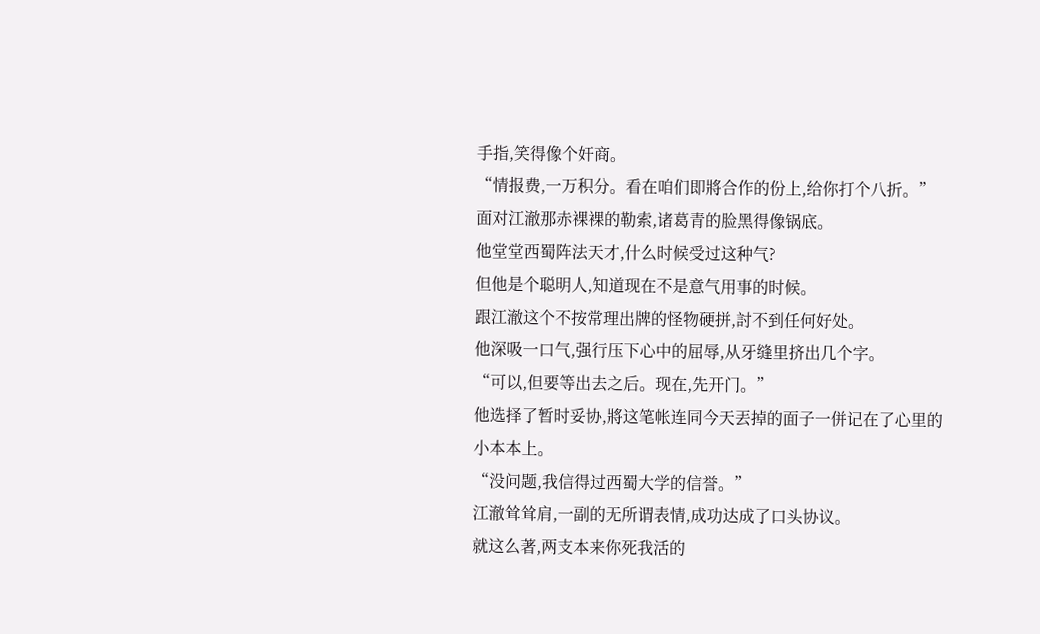手指,笑得像个奸商。
“情报费,一万积分。看在咱们即將合作的份上,给你打个八折。”
面对江澈那赤裸裸的勒索,诸葛青的脸黑得像锅底。
他堂堂西蜀阵法天才,什么时候受过这种气?
但他是个聪明人,知道现在不是意气用事的时候。
跟江澈这个不按常理出牌的怪物硬拼,討不到任何好处。
他深吸一口气,强行压下心中的屈辱,从牙缝里挤出几个字。
“可以,但要等出去之后。现在,先开门。”
他选择了暂时妥协,將这笔帐连同今天丟掉的面子一併记在了心里的小本本上。
“没问题,我信得过西蜀大学的信誉。”
江澈耸耸肩,一副的无所谓表情,成功达成了口头协议。
就这么著,两支本来你死我活的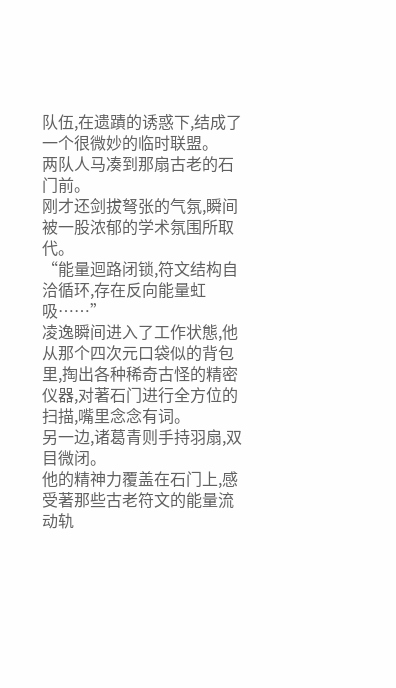队伍,在遗蹟的诱惑下,结成了一个很微妙的临时联盟。
两队人马凑到那扇古老的石门前。
刚才还剑拔弩张的气氛,瞬间被一股浓郁的学术氛围所取代。
“能量迴路闭锁,符文结构自洽循环,存在反向能量虹吸……”
凌逸瞬间进入了工作状態,他从那个四次元口袋似的背包里,掏出各种稀奇古怪的精密仪器,对著石门进行全方位的扫描,嘴里念念有词。
另一边,诸葛青则手持羽扇,双目微闭。
他的精神力覆盖在石门上,感受著那些古老符文的能量流动轨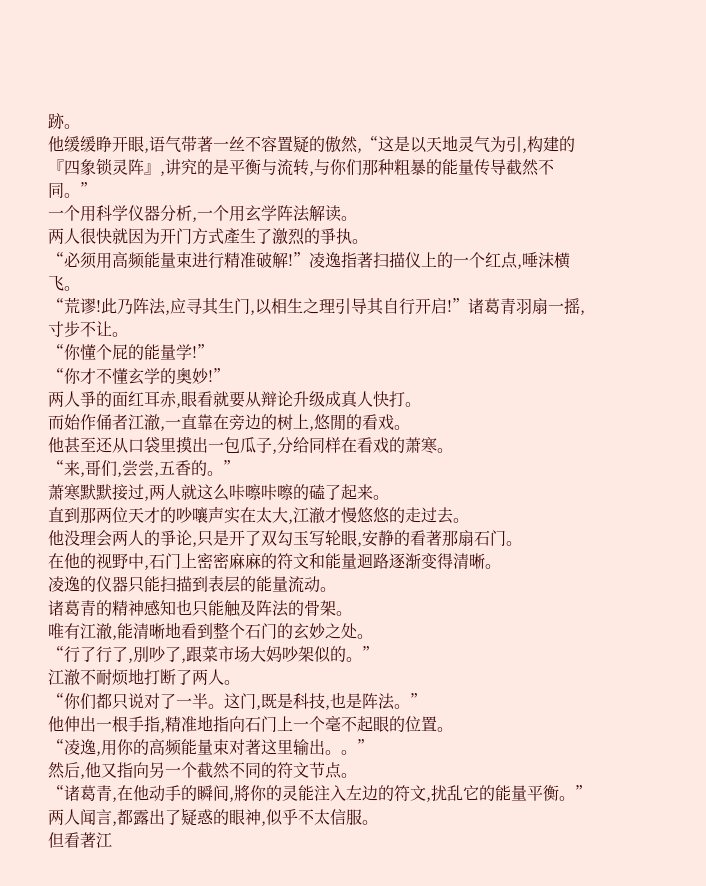跡。
他缓缓睁开眼,语气带著一丝不容置疑的傲然,“这是以天地灵气为引,构建的『四象锁灵阵』,讲究的是平衡与流转,与你们那种粗暴的能量传导截然不同。”
一个用科学仪器分析,一个用玄学阵法解读。
两人很快就因为开门方式產生了激烈的爭执。
“必须用高频能量束进行精准破解!”凌逸指著扫描仪上的一个红点,唾沫横飞。
“荒谬!此乃阵法,应寻其生门,以相生之理引导其自行开启!”诸葛青羽扇一摇,寸步不让。
“你懂个屁的能量学!”
“你才不懂玄学的奥妙!”
两人爭的面红耳赤,眼看就要从辩论升级成真人快打。
而始作俑者江澈,一直靠在旁边的树上,悠閒的看戏。
他甚至还从口袋里摸出一包瓜子,分给同样在看戏的萧寒。
“来,哥们,尝尝,五香的。”
萧寒默默接过,两人就这么咔嚓咔嚓的磕了起来。
直到那两位天才的吵嚷声实在太大,江澈才慢悠悠的走过去。
他没理会两人的爭论,只是开了双勾玉写轮眼,安静的看著那扇石门。
在他的视野中,石门上密密麻麻的符文和能量迴路逐渐变得清晰。
凌逸的仪器只能扫描到表层的能量流动。
诸葛青的精神感知也只能触及阵法的骨架。
唯有江澈,能清晰地看到整个石门的玄妙之处。
“行了行了,別吵了,跟菜市场大妈吵架似的。”
江澈不耐烦地打断了两人。
“你们都只说对了一半。这门,既是科技,也是阵法。”
他伸出一根手指,精准地指向石门上一个毫不起眼的位置。
“凌逸,用你的高频能量束对著这里输出。。”
然后,他又指向另一个截然不同的符文节点。
“诸葛青,在他动手的瞬间,將你的灵能注入左边的符文,扰乱它的能量平衡。”
两人闻言,都露出了疑惑的眼神,似乎不太信服。
但看著江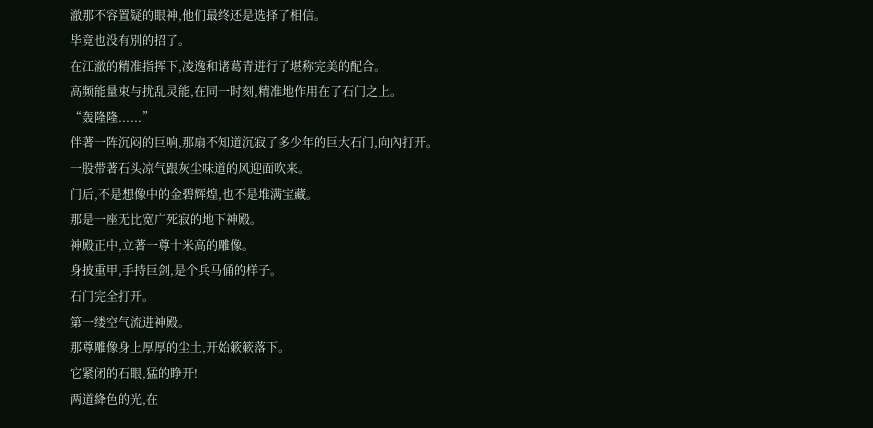澈那不容置疑的眼神,他们最终还是选择了相信。
毕竟也没有別的招了。
在江澈的精准指挥下,凌逸和诸葛青进行了堪称完美的配合。
高频能量束与扰乱灵能,在同一时刻,精准地作用在了石门之上。
“轰隆隆......”
伴著一阵沉闷的巨响,那扇不知道沉寂了多少年的巨大石门,向內打开。
一股带著石头凉气跟灰尘味道的风迎面吹来。
门后,不是想像中的金碧辉煌,也不是堆满宝藏。
那是一座无比宽广死寂的地下神殿。
神殿正中,立著一尊十米高的雕像。
身披重甲,手持巨剑,是个兵马俑的样子。
石门完全打开。
第一缕空气流进神殿。
那尊雕像身上厚厚的尘土,开始簌簌落下。
它紧闭的石眼,猛的睁开!
两道絳色的光,在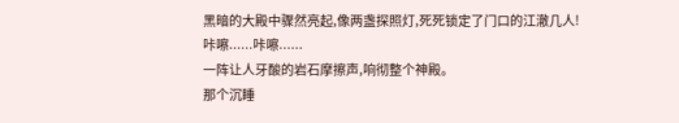黑暗的大殿中骤然亮起,像两盏探照灯,死死锁定了门口的江澈几人!
咔嚓......咔嚓......
一阵让人牙酸的岩石摩擦声,响彻整个神殿。
那个沉睡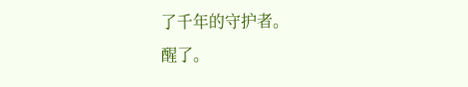了千年的守护者。
醒了。